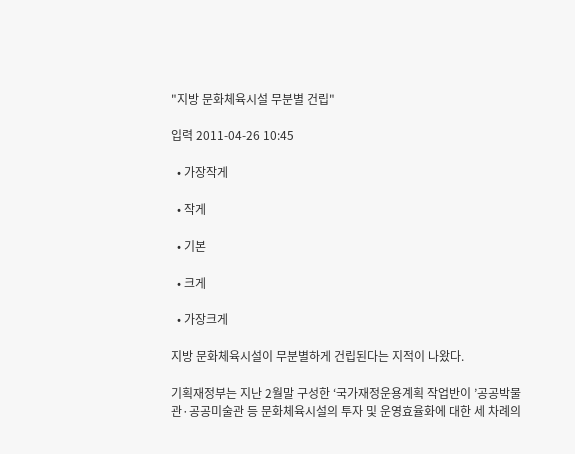"지방 문화체육시설 무분별 건립"

입력 2011-04-26 10:45

  • 가장작게

  • 작게

  • 기본

  • 크게

  • 가장크게

지방 문화체육시설이 무분별하게 건립된다는 지적이 나왔다.

기획재정부는 지난 2월말 구성한 ‘국가재정운용계획 작업반이 ’공공박물관·공공미술관 등 문화체육시설의 투자 및 운영효율화에 대한 세 차례의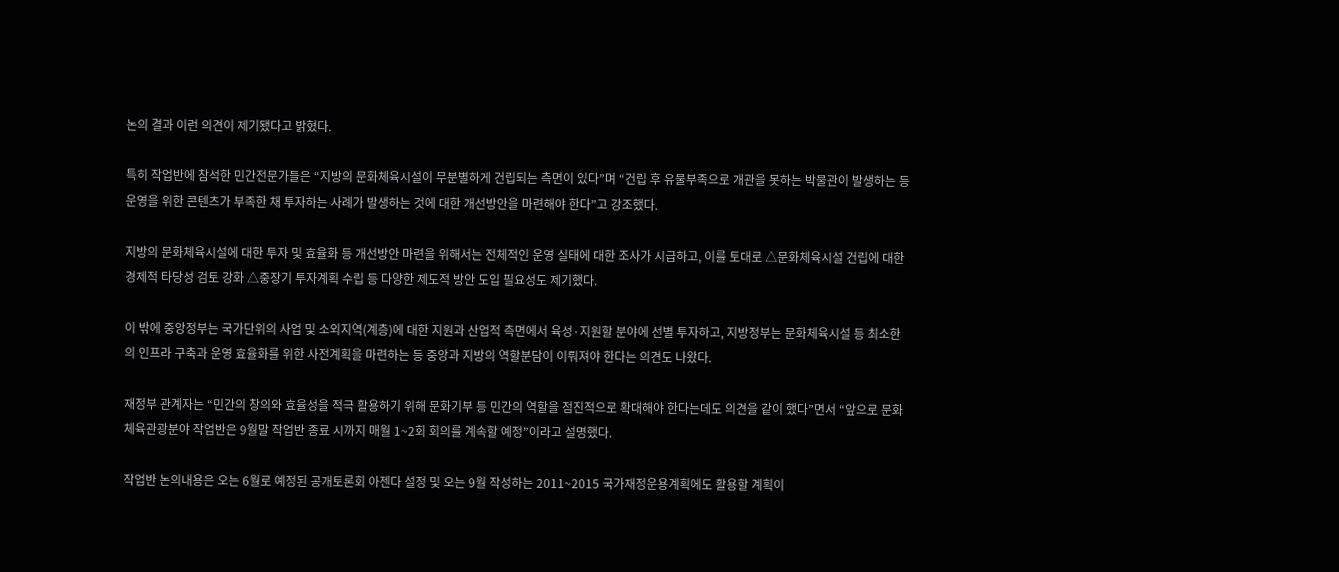논의 결과 이런 의견이 제기됐다고 밝혔다.

특히 작업반에 참석한 민간전문가들은 “지방의 문화체육시설이 무분별하게 건립되는 측면이 있다”며 “건립 후 유물부족으로 개관을 못하는 박물관이 발생하는 등 운영을 위한 콘텐츠가 부족한 채 투자하는 사례가 발생하는 것에 대한 개선방안을 마련해야 한다”고 강조했다.

지방의 문화체육시설에 대한 투자 및 효율화 등 개선방안 마련을 위해서는 전체적인 운영 실태에 대한 조사가 시급하고, 이를 토대로 △문화체육시설 건립에 대한 경제적 타당성 검토 강화 △중장기 투자계획 수립 등 다양한 제도적 방안 도입 필요성도 제기했다.

이 밖에 중앙정부는 국가단위의 사업 및 소외지역(계층)에 대한 지원과 산업적 측면에서 육성·지원할 분야에 선별 투자하고, 지방정부는 문화체육시설 등 최소한의 인프라 구축과 운영 효율화를 위한 사전계획을 마련하는 등 중앙과 지방의 역할분담이 이뤄져야 한다는 의견도 나왔다.

재정부 관계자는 “민간의 창의와 효율성을 적극 활용하기 위해 문화기부 등 민간의 역할을 점진적으로 확대해야 한다는데도 의견을 같이 했다”면서 “앞으로 문화체육관광분야 작업반은 9월말 작업반 종료 시까지 매월 1~2회 회의를 계속할 예정”이라고 설명했다.

작업반 논의내용은 오는 6월로 예정된 공개토론회 아젠다 설정 및 오는 9월 작성하는 2011~2015 국가재정운용계획에도 활용할 계획이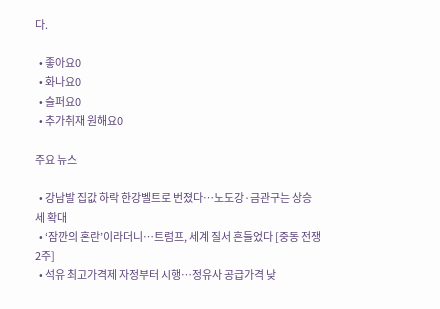다.

  • 좋아요0
  • 화나요0
  • 슬퍼요0
  • 추가취재 원해요0

주요 뉴스

  • 강남발 집값 하락 한강벨트로 번졌다⋯노도강·금관구는 상승세 확대
  • ‘잠깐의 혼란’이라더니⋯트럼프, 세계 질서 흔들었다 [중동 전쟁 2주]
  • 석유 최고가격제 자정부터 시행⋯정유사 공급가격 낮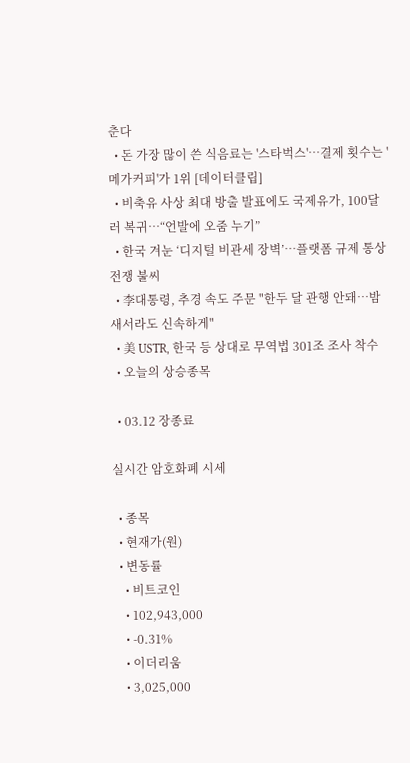춘다
  • 돈 가장 많이 쓴 식음료는 '스타벅스'…결제 횟수는 '메가커피'가 1위 [데이터클립]
  • 비축유 사상 최대 방출 발표에도 국제유가, 100달러 복귀⋯“언발에 오줌 누기”
  • 한국 겨눈 ‘디지털 비관세 장벽’…플랫폼 규제 통상전쟁 불씨
  • 李대통령, 추경 속도 주문 "한두 달 관행 안돼…밤 새서라도 신속하게"
  • 美 USTR, 한국 등 상대로 무역법 301조 조사 착수
  • 오늘의 상승종목

  • 03.12 장종료

실시간 암호화폐 시세

  • 종목
  • 현재가(원)
  • 변동률
    • 비트코인
    • 102,943,000
    • -0.31%
    • 이더리움
    • 3,025,000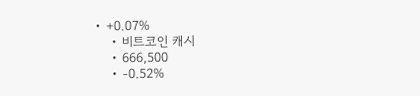• +0.07%
    • 비트코인 캐시
    • 666,500
    • -0.52%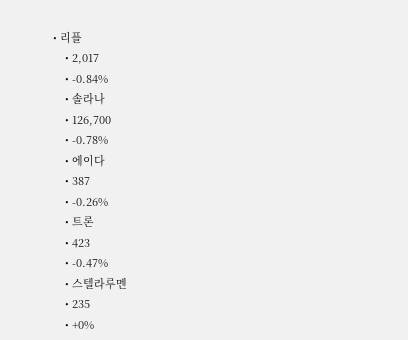• 리플
    • 2,017
    • -0.84%
    • 솔라나
    • 126,700
    • -0.78%
    • 에이다
    • 387
    • -0.26%
    • 트론
    • 423
    • -0.47%
    • 스텔라루멘
    • 235
    • +0%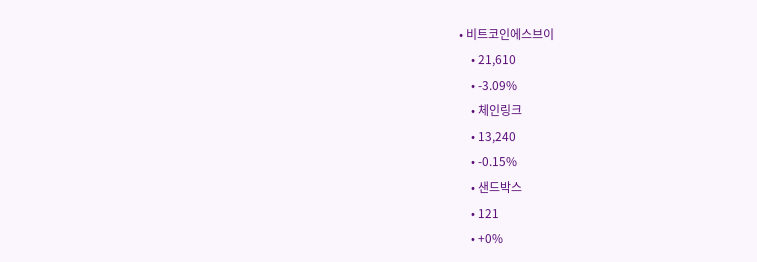• 비트코인에스브이
    • 21,610
    • -3.09%
    • 체인링크
    • 13,240
    • -0.15%
    • 샌드박스
    • 121
    • +0%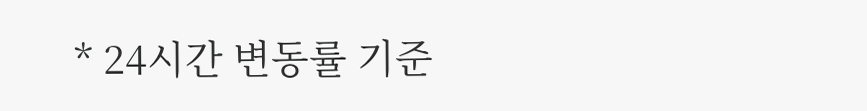* 24시간 변동률 기준